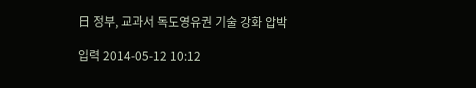日 정부, 교과서 독도영유권 기술 강화 압박

입력 2014-05-12 10:12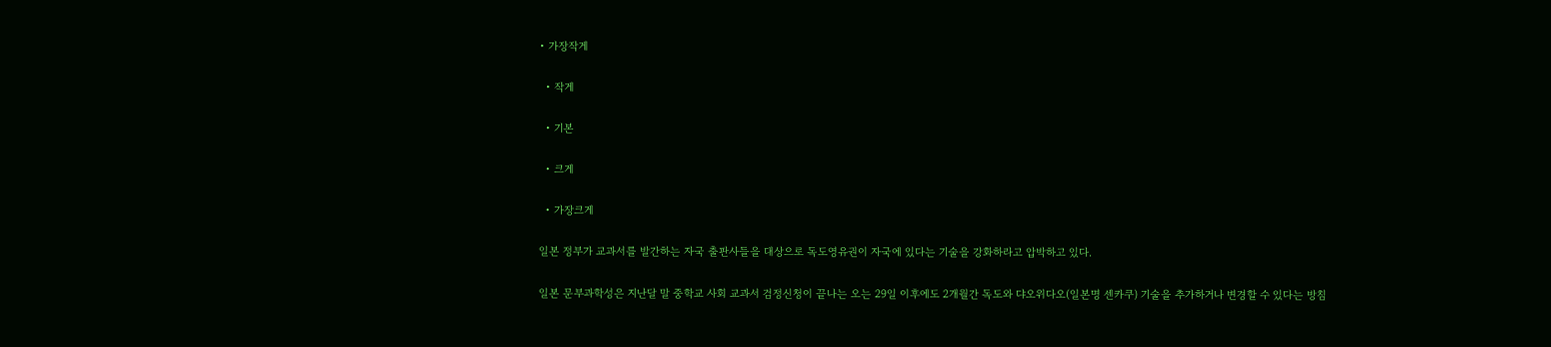• 가장작게

  • 작게

  • 기본

  • 크게

  • 가장크게

일본 정부가 교과서를 발간하는 자국 출판사들을 대상으로 독도영유권이 자국에 있다는 기술을 강화하라고 압박하고 있다.

일본 문부과학성은 지난달 말 중학교 사회 교과서 검정신청이 끝나는 오는 29일 이후에도 2개월간 독도와 댜오위다오(일본명 센카쿠) 기술을 추가하거나 변경할 수 있다는 방침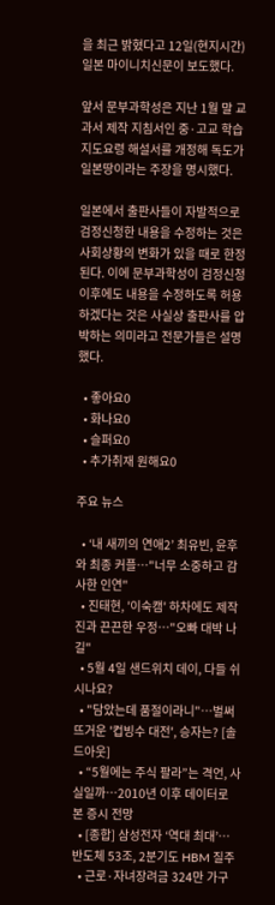을 최근 밝혔다고 12일(현지시간) 일본 마이니치신문이 보도했다.

앞서 문부과학성은 지난 1월 말 교과서 제작 지침서인 중·고교 학습지도요령 해설서를 개정해 독도가 일본땅이라는 주장을 명시했다.

일본에서 출판사들이 자발적으로 검정신청한 내용을 수정하는 것은 사회상황의 변화가 있을 때로 한정된다. 이에 문부과학성이 검정신청 이후에도 내용을 수정하도록 허용하겠다는 것은 사실상 출판사를 압박하는 의미라고 전문가들은 설명했다.

  • 좋아요0
  • 화나요0
  • 슬퍼요0
  • 추가취재 원해요0

주요 뉴스

  • ‘내 새끼의 연애2’ 최유빈, 윤후와 최종 커플⋯"너무 소중하고 감사한 인연"
  • 진태현, '이숙캠' 하차에도 제작진과 끈끈한 우정⋯"오빠 대박 나길"
  • 5월 4일 샌드위치 데이, 다들 쉬시나요?
  • "담았는데 품절이라니"⋯벌써 뜨거운 '컵빙수 대전', 승자는? [솔드아웃]
  • “5월에는 주식 팔라”는 격언, 사실일까⋯2010년 이후 데이터로 본 증시 전망
  • [종합] 삼성전자 ‘역대 최대’…반도체 53조, 2분기도 HBM 질주
  • 근로·자녀장려금 324만 가구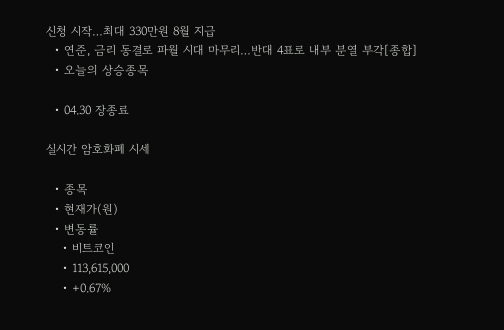신청 시작…최대 330만원 8월 지급
  • 연준, 금리 동결로 파월 시대 마무리…반대 4표로 내부 분열 부각[종합]
  • 오늘의 상승종목

  • 04.30 장종료

실시간 암호화폐 시세

  • 종목
  • 현재가(원)
  • 변동률
    • 비트코인
    • 113,615,000
    • +0.67%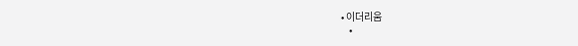• 이더리움
    •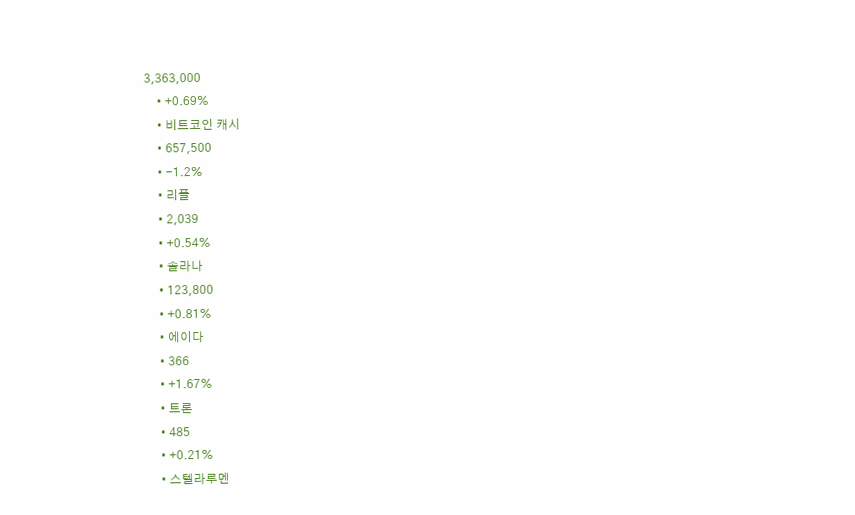3,363,000
    • +0.69%
    • 비트코인 캐시
    • 657,500
    • -1.2%
    • 리플
    • 2,039
    • +0.54%
    • 솔라나
    • 123,800
    • +0.81%
    • 에이다
    • 366
    • +1.67%
    • 트론
    • 485
    • +0.21%
    • 스텔라루멘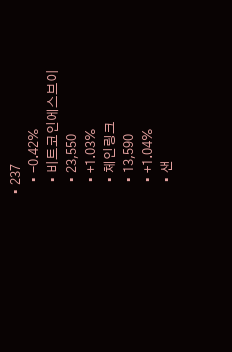• 237
    • -0.42%
    • 비트코인에스브이
    • 23,550
    • +1.03%
    • 체인링크
    • 13,590
    • +1.04%
    • 샌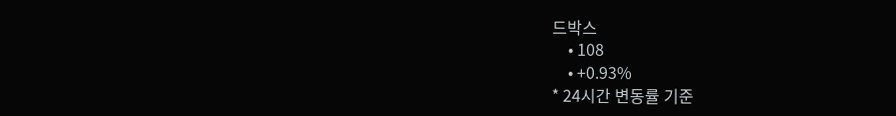드박스
    • 108
    • +0.93%
* 24시간 변동률 기준